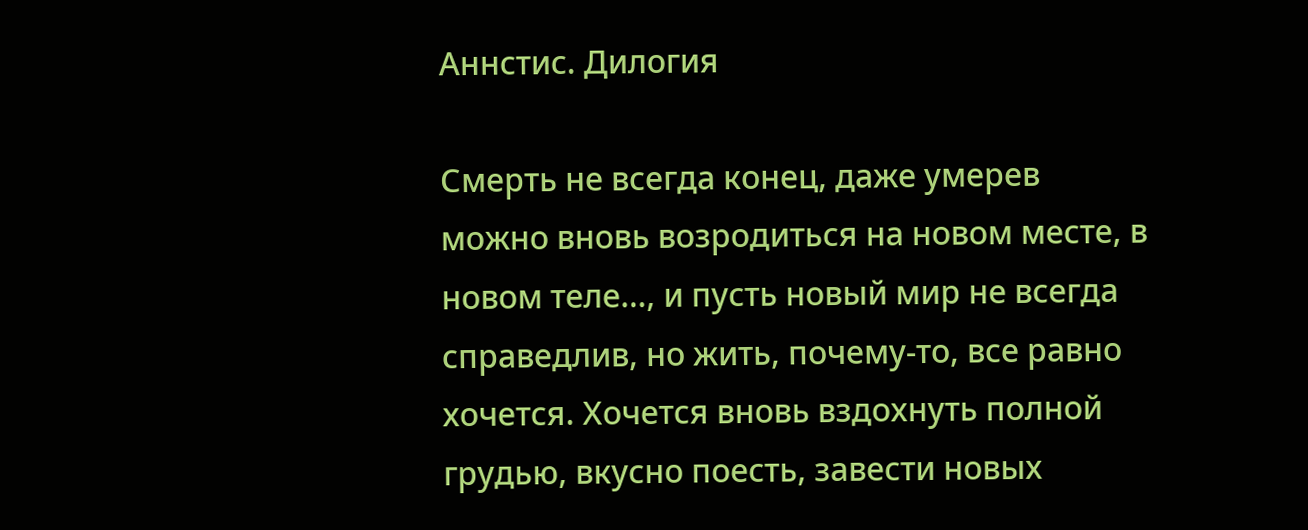Аннстис. Дилогия

Смерть не всегда конец, даже умерев можно вновь возродиться на новом месте, в новом теле…, и пусть новый мир не всегда справедлив, но жить, почему-то, все равно хочется. Хочется вновь вздохнуть полной грудью, вкусно поесть, завести новых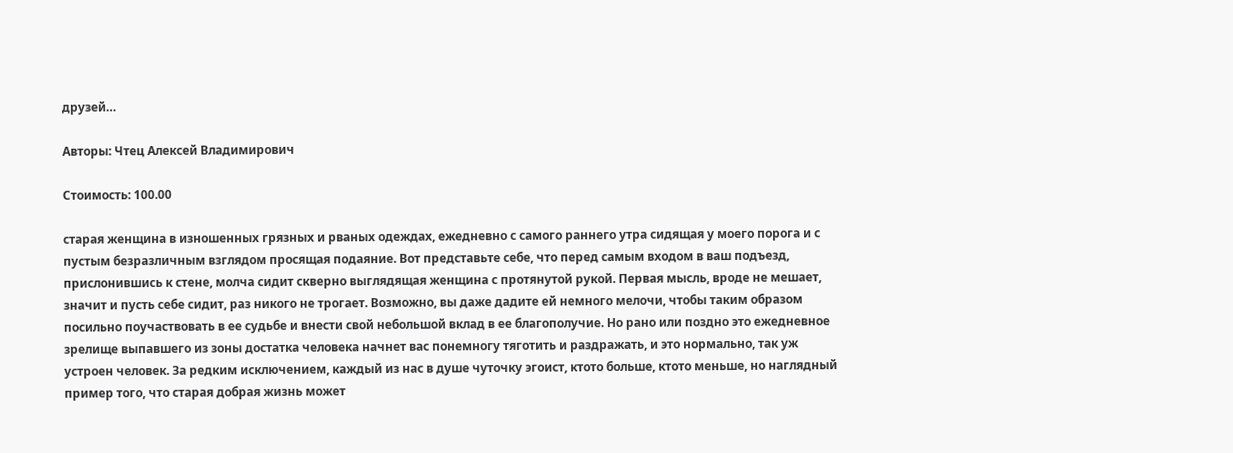друзей…

Авторы: Чтец Алексей Владимирович

Стоимость: 100.00

старая женщина в изношенных грязных и рваных одеждах, ежедневно с самого раннего утра сидящая у моего порога и с пустым безразличным взглядом просящая подаяние. Вот представьте себе, что перед самым входом в ваш подъезд, прислонившись к стене, молча сидит скверно выглядящая женщина с протянутой рукой. Первая мысль, вроде не мешает, значит и пусть себе сидит, раз никого не трогает. Возможно, вы даже дадите ей немного мелочи, чтобы таким образом посильно поучаствовать в ее судьбе и внести свой небольшой вклад в ее благополучие. Но рано или поздно это ежедневное зрелище выпавшего из зоны достатка человека начнет вас понемногу тяготить и раздражать, и это нормально, так уж устроен человек. За редким исключением, каждый из нас в душе чуточку эгоист, ктото больше, ктото меньше, но наглядный пример того, что старая добрая жизнь может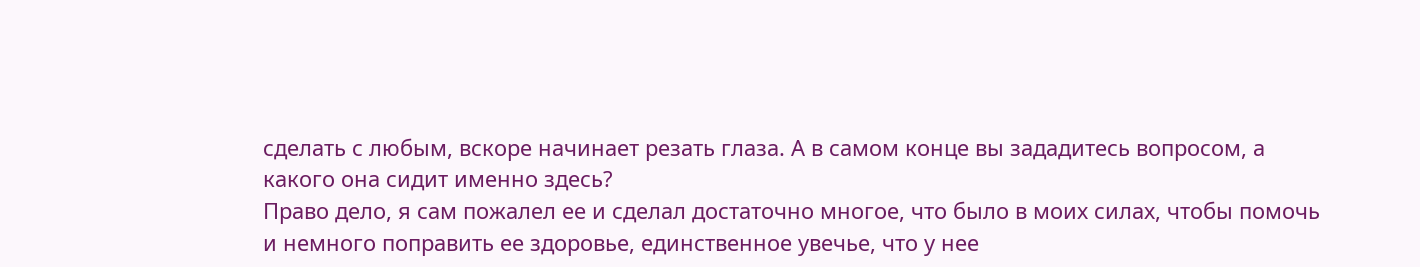сделать с любым, вскоре начинает резать глаза. А в самом конце вы зададитесь вопросом, а какого она сидит именно здесь?
Право дело, я сам пожалел ее и сделал достаточно многое, что было в моих силах, чтобы помочь и немного поправить ее здоровье, единственное увечье, что у нее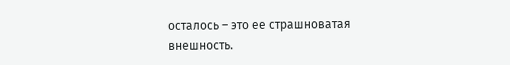осталось – это ее страшноватая внешность.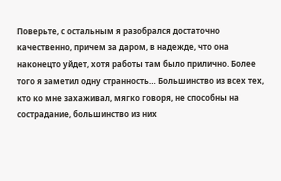Поверьте, с остальным я разобрался достаточно качественно, причем за даром, в надежде, что она наконецто уйдет, хотя работы там было прилично. Более того я заметил одну странность… Большинство из всех тех, кто ко мне захаживал, мягко говоря, не способны на сострадание, большинство из них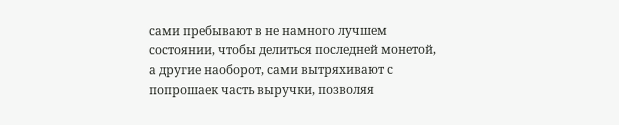сами пребывают в не намного лучшем состоянии, чтобы делиться последней монетой, а другие наоборот, сами вытряхивают с попрошаек часть выручки, позволяя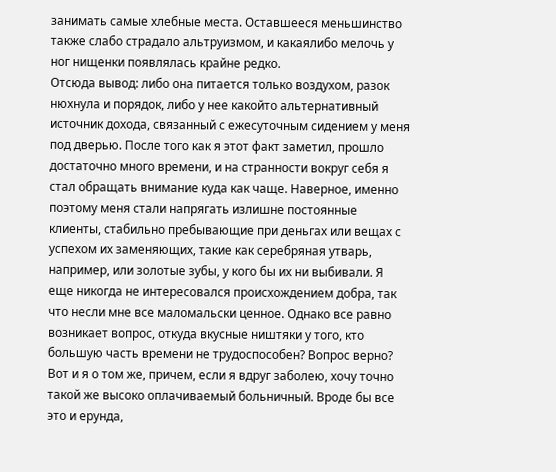занимать самые хлебные места. Оставшееся меньшинство также слабо страдало альтруизмом, и какаялибо мелочь у ног нищенки появлялась крайне редко.
Отсюда вывод: либо она питается только воздухом, разок нюхнула и порядок, либо у нее какойто альтернативный источник дохода, связанный с ежесуточным сидением у меня под дверью. После того как я этот факт заметил, прошло достаточно много времени, и на странности вокруг себя я стал обращать внимание куда как чаще. Наверное, именно поэтому меня стали напрягать излишне постоянные клиенты, стабильно пребывающие при деньгах или вещах с успехом их заменяющих, такие как серебряная утварь, например, или золотые зубы, у кого бы их ни выбивали. Я еще никогда не интересовался происхождением добра, так что несли мне все маломальски ценное. Однако все равно возникает вопрос, откуда вкусные ништяки у того, кто большую часть времени не трудоспособен? Вопрос верно? Вот и я о том же, причем, если я вдруг заболею, хочу точно такой же высоко оплачиваемый больничный. Вроде бы все это и ерунда,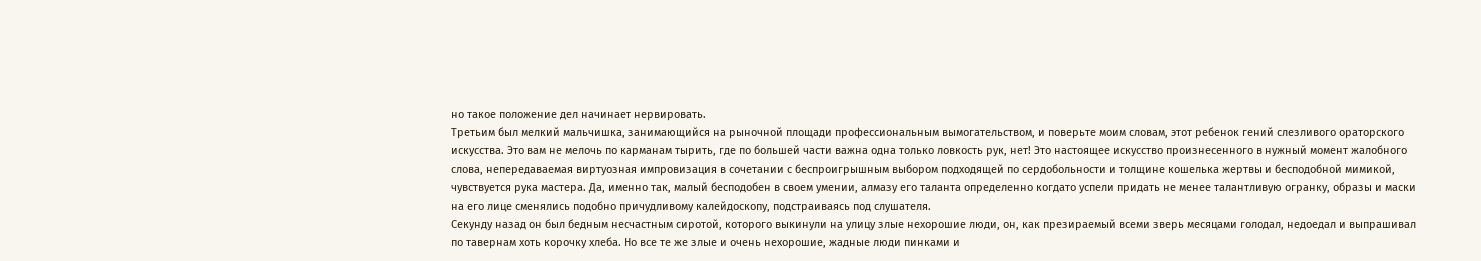но такое положение дел начинает нервировать.
Третьим был мелкий мальчишка, занимающийся на рыночной площади профессиональным вымогательством, и поверьте моим словам, этот ребенок гений слезливого ораторского искусства. Это вам не мелочь по карманам тырить, где по большей части важна одна только ловкость рук, нет! Это настоящее искусство произнесенного в нужный момент жалобного слова, непередаваемая виртуозная импровизация в сочетании с беспроигрышным выбором подходящей по сердобольности и толщине кошелька жертвы и бесподобной мимикой, чувствуется рука мастера. Да, именно так, малый бесподобен в своем умении, алмазу его таланта определенно когдато успели придать не менее талантливую огранку, образы и маски на его лице сменялись подобно причудливому калейдоскопу, подстраиваясь под слушателя.
Секунду назад он был бедным несчастным сиротой, которого выкинули на улицу злые нехорошие люди, он, как презираемый всеми зверь месяцами голодал, недоедал и выпрашивал по тавернам хоть корочку хлеба. Но все те же злые и очень нехорошие, жадные люди пинками и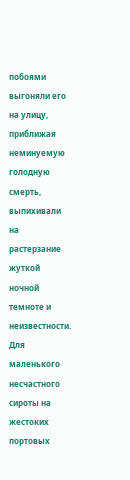побоями выгоняли его на улицу, приближая неминуемую голодную смерть, выпихивали на растерзание жуткой ночной темноте и неизвестности. Для маленького несчастного сироты на жестоких портовых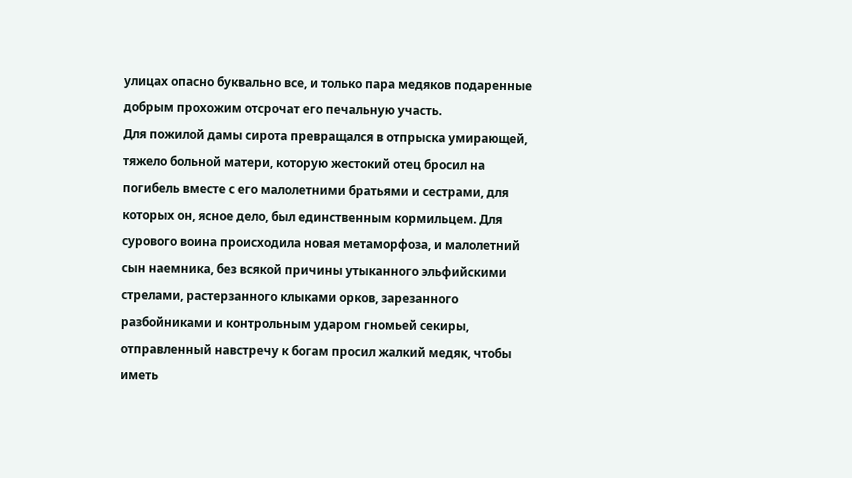улицах опасно буквально все, и только пара медяков подаренные добрым прохожим отсрочат его печальную участь.
Для пожилой дамы сирота превращался в отпрыска умирающей, тяжело больной матери, которую жестокий отец бросил на погибель вместе с его малолетними братьями и сестрами, для которых он, ясное дело, был единственным кормильцем. Для сурового воина происходила новая метаморфоза, и малолетний сын наемника, без всякой причины утыканного эльфийскими стрелами, растерзанного клыками орков, зарезанного разбойниками и контрольным ударом гномьей секиры, отправленный навстречу к богам просил жалкий медяк, чтобы иметь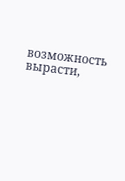возможность вырасти,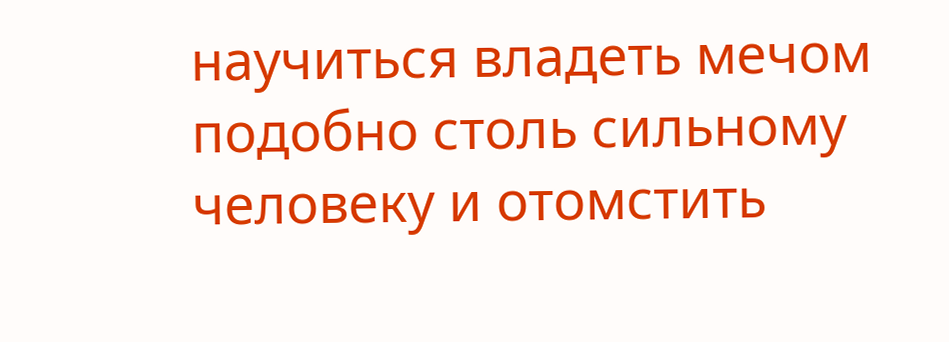научиться владеть мечом подобно столь сильному человеку и отомстить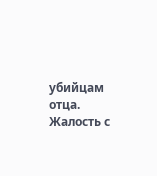убийцам отца.
Жалость с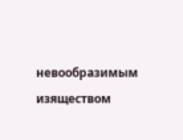невообразимым изяществом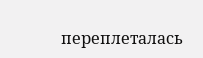переплеталась